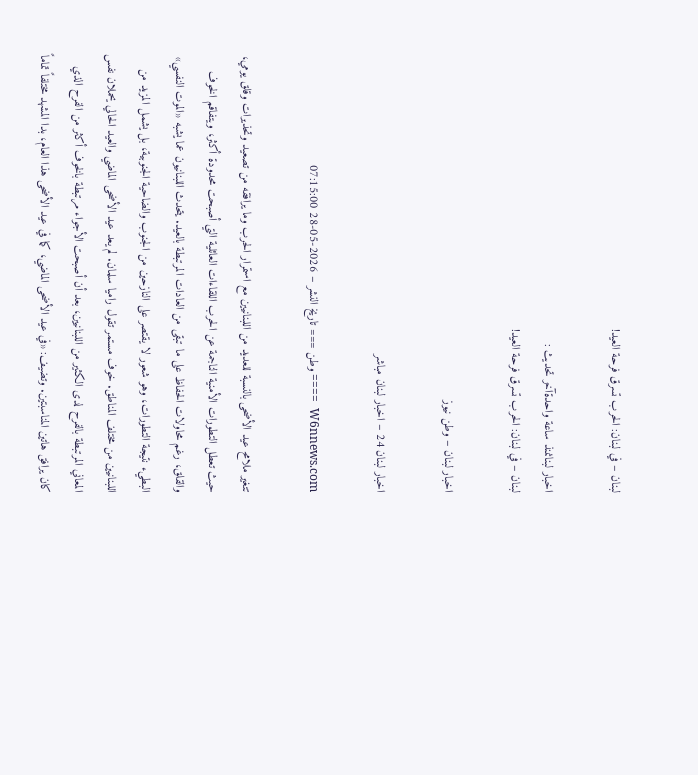لبنان – في لبنان: الحرب تسرق فرحة العيد!

اخبار لبنانمنذ ساعة واحدةآخر تحديث :
لبنان – في لبنان: الحرب تسرق فرحة العيد!

اخبار لبنان – وطن نيوز

اخبار لبنان 24 – اخبار لبنان مباشر

W6nnews.com  ==== وطن === تاريخ النشر – 2026-05-28 07:15:00

تتغير ملامح عيد الأضحى بالنسبة للعديد من اللبنانيين مع استمرار الحرب وما يرافقه من تصعيد وتحذيرات وقلق يومي، حيث تعطل التطورات الأمنية الناجمة عن الحرب اللقاءات العائلية التي أصبحت محدودة أكثر، ويتفاقم الخوف والقلق، رغم محاولات الحفاظ على ما تبقى من العادات المرتبطة بالعيد. يتحدث اللبنانيون عما يشبه «الموت النفسي» البطيء نتيجة التطورات، وهو شعور لا يقتصر على النازحين من الجنوب والضاحية الجنوبية، بل يشمل المزيد من اللبنانيين من مختلف المناطق. خوف مستمر تقول راميا سلمان. لم يعد عيد الأضحى الماضي والعيد الحالي يحملان نفس المعاني المرتبطة بالفرح لدى الكثير من اللبنانيين، بعد أن أصبحت الأجواء مرتبطة بالخوف أكثر من الفرح الذي كان يرافق هاتين المناسبتين. وتضيف: «في عيد الأضحى الماضي، كما في عيد الأضحى هذا العام، بدا المشهد مختلفاً تماماً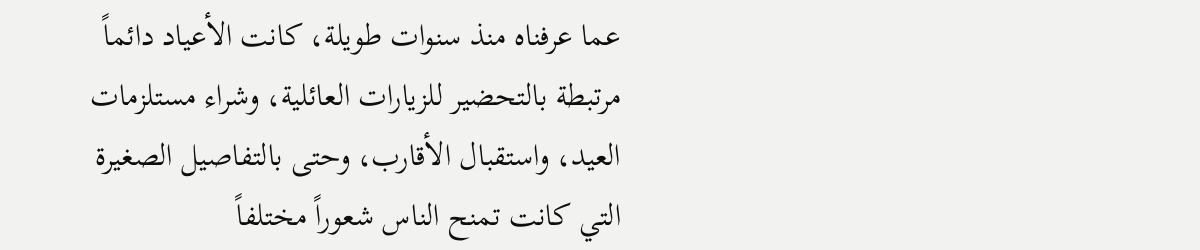عما عرفناه منذ سنوات طويلة، كانت الأعياد دائماً مرتبطة بالتحضير للزيارات العائلية، وشراء مستلزمات العيد، واستقبال الأقارب، وحتى بالتفاصيل الصغيرة التي كانت تمنح الناس شعوراً مختلفاً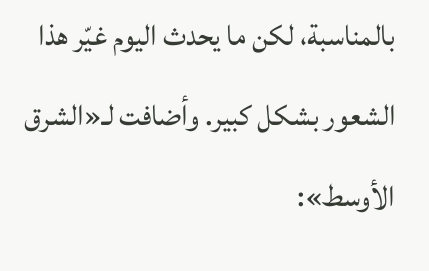بالمناسبة، لكن ما يحدث اليوم غيّر هذا الشعور بشكل كبير. وأضافت لـ«الشرق الأوسط»: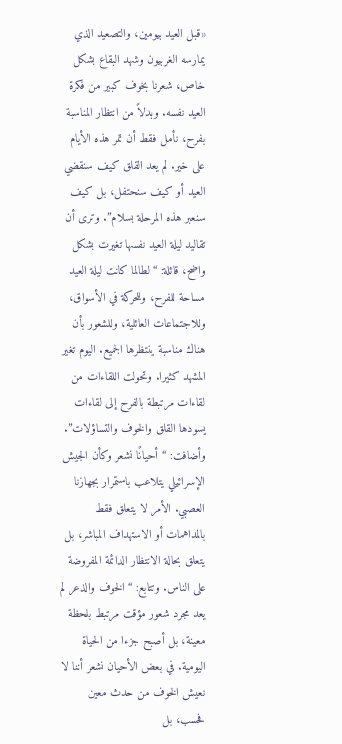«قبل العيد بيومين، والتصعيد الذي يمارسه الغربيون وشهد البقاع بشكل خاص، شعرنا بخوف كبير من فكرة العيد نفسه. وبدلاً من انتظار المناسبة بفرح، نأمل فقط أن تمر هذه الأيام على خير. لم يعد القلق كيف سنقضي العيد أو كيف سنحتفل، بل كيف سنعبر هذه المرحلة بسلام”. وترى أن تقاليد ليلة العيد نفسها تغيرت بشكل واضح، قائلة: “لطالما كانت ليلة العيد مساحة للفرح، وللحركة في الأسواق، وللاجتماعات العائلية، وللشعور بأن هناك مناسبة ينتظرها الجميع. اليوم تغير المشهد كثيرا. وتحولت اللقاءات من لقاءات مرتبطة بالفرح إلى لقاءات يسودها القلق والخوف والتساؤلات”. وأضافت: “أحيانًا نشعر وكأن الجيش الإسرائيلي يتلاعب باستمرار بجهازنا العصبي. الأمر لا يتعلق فقط بالمداهمات أو الاستهداف المباشر، بل يتعلق بحالة الانتظار الدائمة المفروضة على الناس. وتتابع: “الخوف والذعر لم يعد مجرد شعور مؤقت مرتبط بلحظة معينة، بل أصبح جزءا من الحياة اليومية. في بعض الأحيان نشعر أننا لا نعيش الخوف من حدث معين فحسب، بل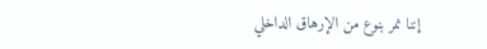إننا نمر بنوع من الإرهاق الداخلي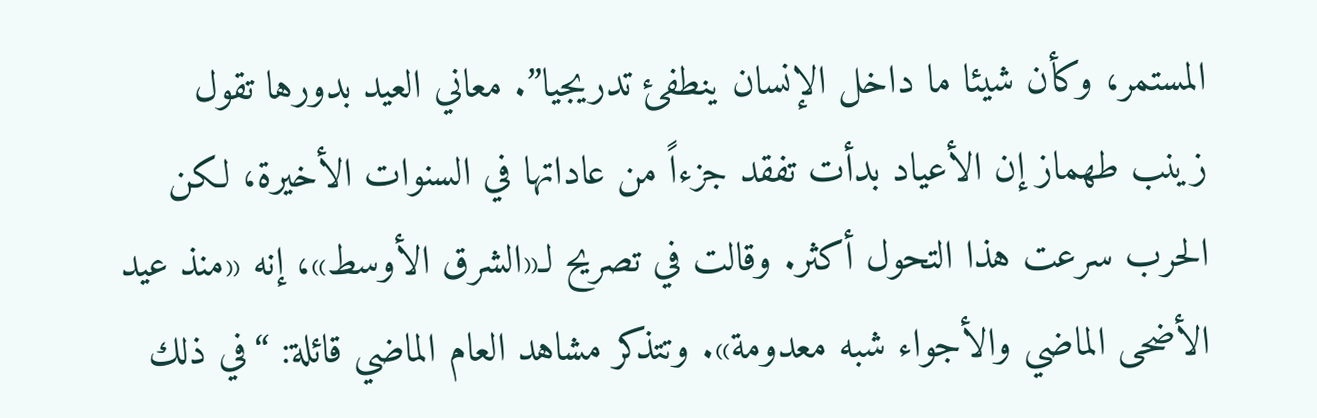المستمر، وكأن شيئا ما داخل الإنسان ينطفئ تدريجيا”. معاني العيد بدورها تقول زينب طهماز إن الأعياد بدأت تفقد جزءاً من عاداتها في السنوات الأخيرة، لكن الحرب سرعت هذا التحول أكثر. وقالت في تصريح لـ«الشرق الأوسط»، إنه «منذ عيد الأضحى الماضي والأجواء شبه معدومة». وتتذكر مشاهد العام الماضي قائلة: “في ذلك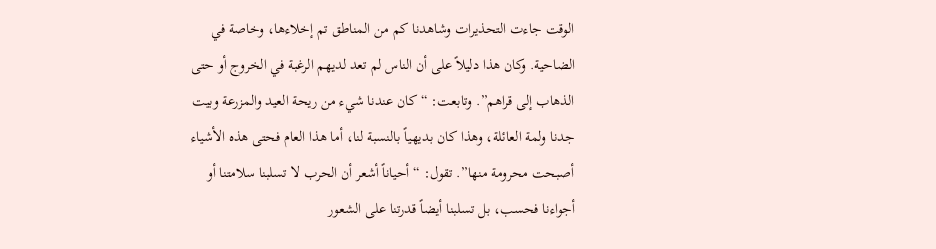الوقت جاءت التحذيرات وشاهدنا كم من المناطق تم إخلاءها، وخاصة في الضاحية. وكان هذا دليلاً على أن الناس لم تعد لديهم الرغبة في الخروج أو حتى الذهاب إلى قراهم”. وتابعت: “كان عندنا شيء من ريحة العيد والمزرعة وبيت جدنا ولمة العائلة، وهذا كان بديهياً بالنسبة لنا، أما هذا العام فحتى هذه الأشياء أصبحت محرومة منها”. تقول: “أحياناً أشعر أن الحرب لا تسلبنا سلامتنا أو أجواءنا فحسب، بل تسلبنا أيضاً قدرتنا على الشعور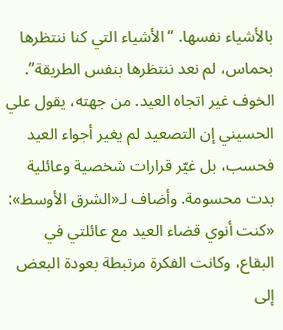بالأشياء نفسها. “الأشياء التي كنا ننتظرها بحماس، لم نعد ننتظرها بنفس الطريقة”. الخوف غير اتجاه العيد. من جهته، يقول علي الحسيني إن التصعيد لم يغير أجواء العيد فحسب، بل غيّر قرارات شخصية وعائلية بدت محسومة. وأضاف لـ«الشرق الأوسط»: «كنت أنوي قضاء العيد مع عائلتي في البقاع، وكانت الفكرة مرتبطة بعودة البعض إلى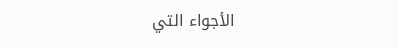الأجواء التي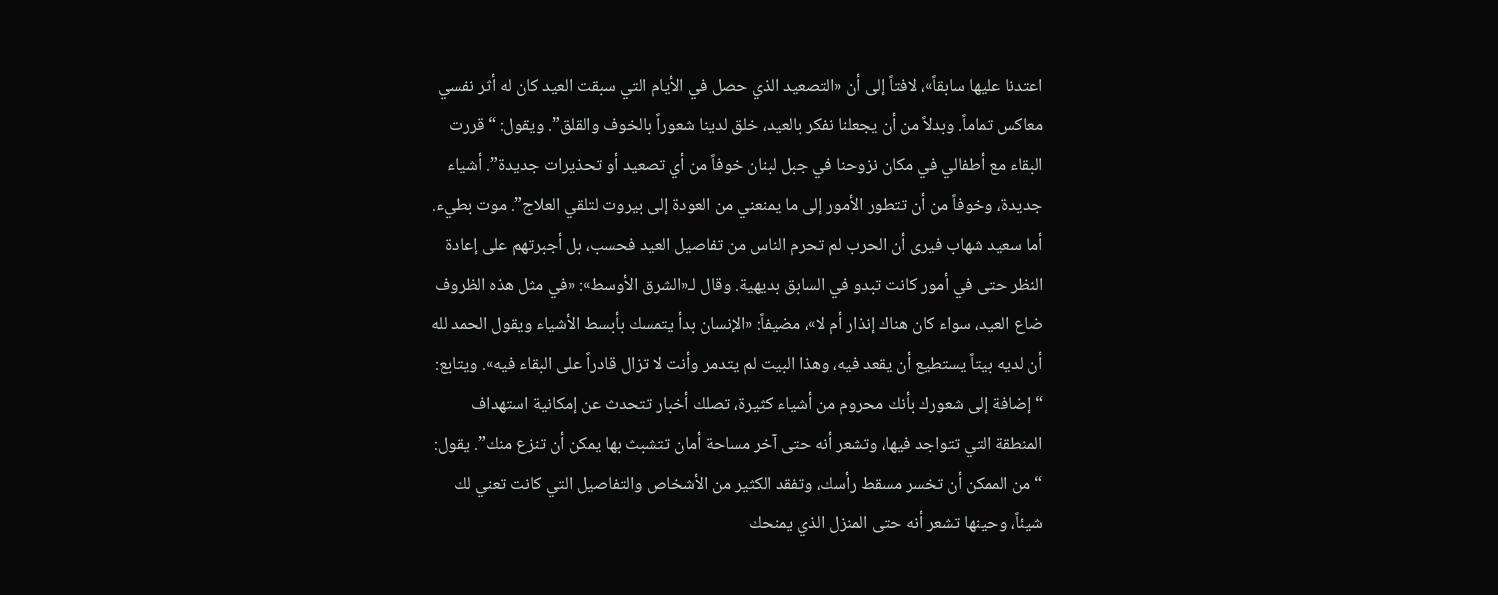اعتدنا عليها سابقاً»، لافتاً إلى أن «التصعيد الذي حصل في الأيام التي سبقت العيد كان له أثر نفسي معاكس تماماً. وبدلاً من أن يجعلنا نفكر بالعيد، خلق لدينا شعوراً بالخوف والقلق”. ويقول: “قررت البقاء مع أطفالي في مكان نزوحنا في جبل لبنان خوفاً من أي تصعيد أو تحذيرات جديدة”. أشياء جديدة، وخوفاً من أن تتطور الأمور إلى ما يمنعني من العودة إلى بيروت لتلقي العلاج”. موت بطيء. أما سعيد شهاب فيرى أن الحرب لم تحرم الناس من تفاصيل العيد فحسب، بل أجبرتهم على إعادة النظر حتى في أمور كانت تبدو في السابق بديهية. وقال لـ«الشرق الأوسط»: «في مثل هذه الظروف ضاع العيد، سواء كان هناك إنذار أم لا»، مضيفاً: «الإنسان بدأ يتمسك بأبسط الأشياء ويقول الحمد لله أن لديه بيتاً يستطيع أن يقعد فيه، وهذا البيت لم يتدمر وأنت لا تزال قادراً على البقاء فيه». ويتابع: “إضافة إلى شعورك بأنك محروم من أشياء كثيرة، تصلك أخبار تتحدث عن إمكانية استهداف المنطقة التي تتواجد فيها، وتشعر أنه حتى آخر مساحة أمان تتشبث بها يمكن أن تنزع منك”. يقول: “من الممكن أن تخسر مسقط رأسك، وتفقد الكثير من الأشخاص والتفاصيل التي كانت تعني لك شيئاً، وحينها تشعر أنه حتى المنزل الذي يمنحك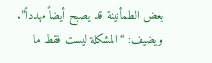بعض الطمأنينة قد يصبح أيضاً مهدداً”. ويضيف: “المشكلة ليست فقط ما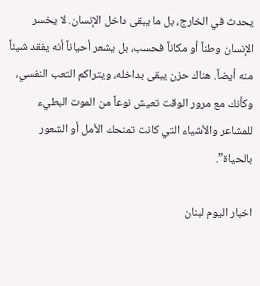يحدث في الخارج، بل ما يبقى داخل الإنسان. لا يخسر الإنسان وطناً أو مكاناً فحسب، بل يشعر أحياناً أنه يفقد شيئاً منه أيضاً. هناك حزن يبقى بداخله، ويتراكم التعب النفسي، وكأنك مع مرور الوقت تعيش نوعاً من الموت البطيء للمشاعر والأشياء التي كانت تمنحك الأمل أو الشعور بالحياة”.

اخبار اليوم لبنان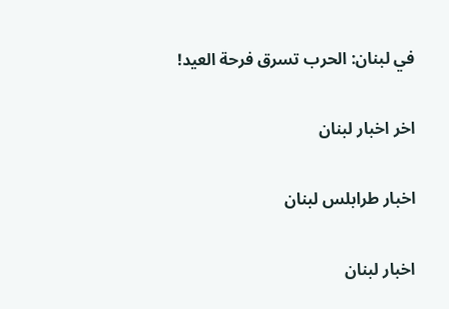في لبنان: الحرب تسرق فرحة العيد!

اخر اخبار لبنان

اخبار طرابلس لبنان

اخبار لبنان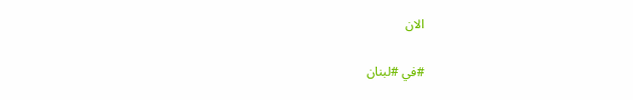الان

#في #لبنان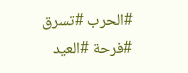#الحرب #تسرق #فرحة #العيد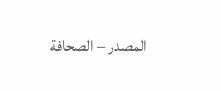المصدر – الصحافة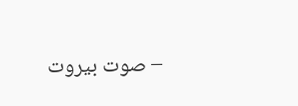– صوت بيروت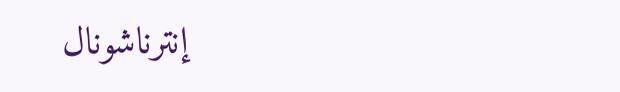إنترناشونال